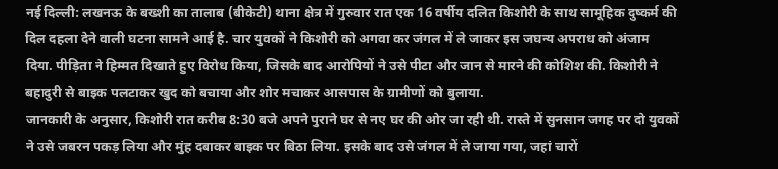नई दिल्ली: लखनऊ के बख्शी का तालाब (बीकेटी) थाना क्षेत्र में गुरुवार रात एक 16 वर्षीय दलित किशोरी के साथ सामूहिक दुष्कर्म की दिल दहला देने वाली घटना सामने आई है. चार युवकों ने किशोरी को अगवा कर जंगल में ले जाकर इस जघन्य अपराध को अंजाम दिया. पीड़िता ने हिम्मत दिखाते हुए विरोध किया, जिसके बाद आरोपियों ने उसे पीटा और जान से मारने की कोशिश की. किशोरी ने बहादुरी से बाइक पलटाकर खुद को बचाया और शोर मचाकर आसपास के ग्रामीणों को बुलाया.
जानकारी के अनुसार, किशोरी रात करीब 8:30 बजे अपने पुराने घर से नए घर की ओर जा रही थी. रास्ते में सुनसान जगह पर दो युवकों ने उसे जबरन पकड़ लिया और मुंह दबाकर बाइक पर बिठा लिया. इसके बाद उसे जंगल में ले जाया गया, जहां चारों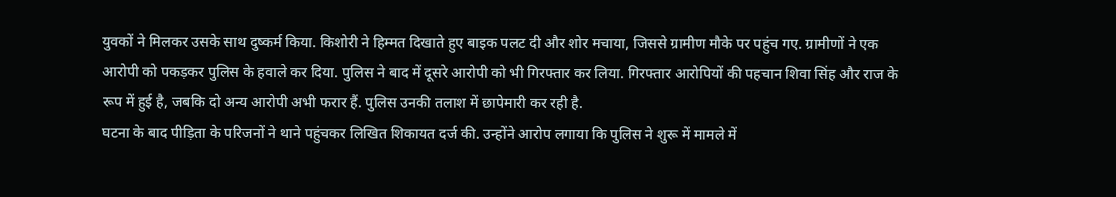युवकों ने मिलकर उसके साथ दुष्कर्म किया. किशोरी ने हिम्मत दिखाते हुए बाइक पलट दी और शोर मचाया, जिससे ग्रामीण मौके पर पहुंच गए. ग्रामीणों ने एक आरोपी को पकड़कर पुलिस के हवाले कर दिया. पुलिस ने बाद में दूसरे आरोपी को भी गिरफ्तार कर लिया. गिरफ्तार आरोपियों की पहचान शिवा सिंह और राज के रूप में हुई है, जबकि दो अन्य आरोपी अभी फरार हैं. पुलिस उनकी तलाश में छापेमारी कर रही है.
घटना के बाद पीड़िता के परिजनों ने थाने पहुंचकर लिखित शिकायत दर्ज की. उन्होंने आरोप लगाया कि पुलिस ने शुरू में मामले में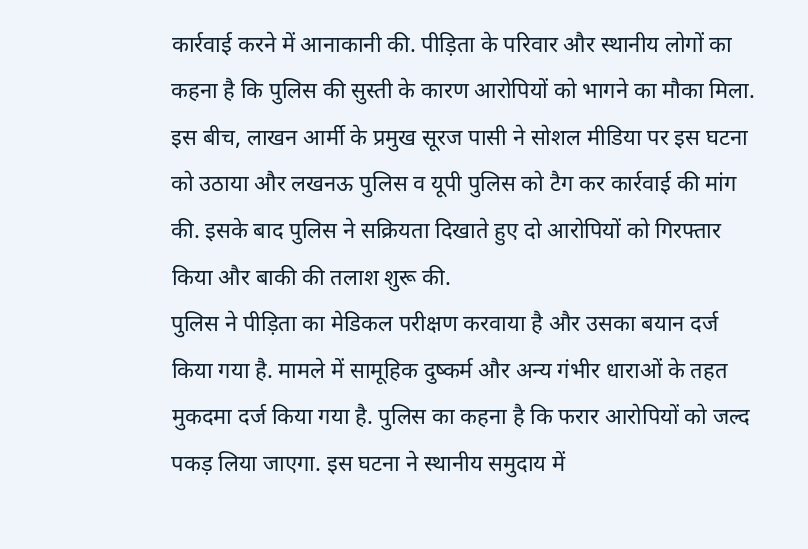कार्रवाई करने में आनाकानी की. पीड़िता के परिवार और स्थानीय लोगों का कहना है कि पुलिस की सुस्ती के कारण आरोपियों को भागने का मौका मिला. इस बीच, लाखन आर्मी के प्रमुख सूरज पासी ने सोशल मीडिया पर इस घटना को उठाया और लखनऊ पुलिस व यूपी पुलिस को टैग कर कार्रवाई की मांग की. इसके बाद पुलिस ने सक्रियता दिखाते हुए दो आरोपियों को गिरफ्तार किया और बाकी की तलाश शुरू की.
पुलिस ने पीड़िता का मेडिकल परीक्षण करवाया है और उसका बयान दर्ज किया गया है. मामले में सामूहिक दुष्कर्म और अन्य गंभीर धाराओं के तहत मुकदमा दर्ज किया गया है. पुलिस का कहना है कि फरार आरोपियों को जल्द पकड़ लिया जाएगा. इस घटना ने स्थानीय समुदाय में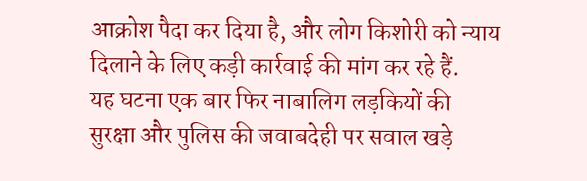आक्रोश पैदा कर दिया है, और लोग किशोरी को न्याय दिलाने के लिए कड़ी कार्रवाई की मांग कर रहे हैं.
यह घटना एक बार फिर नाबालिग लड़कियों की सुरक्षा और पुलिस की जवाबदेही पर सवाल खड़े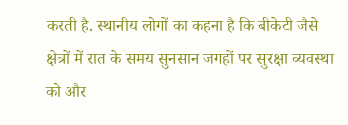करती है. स्थानीय लोगों का कहना है कि बीकेटी जैसे क्षेत्रों में रात के समय सुनसान जगहों पर सुरक्षा व्यवस्था को और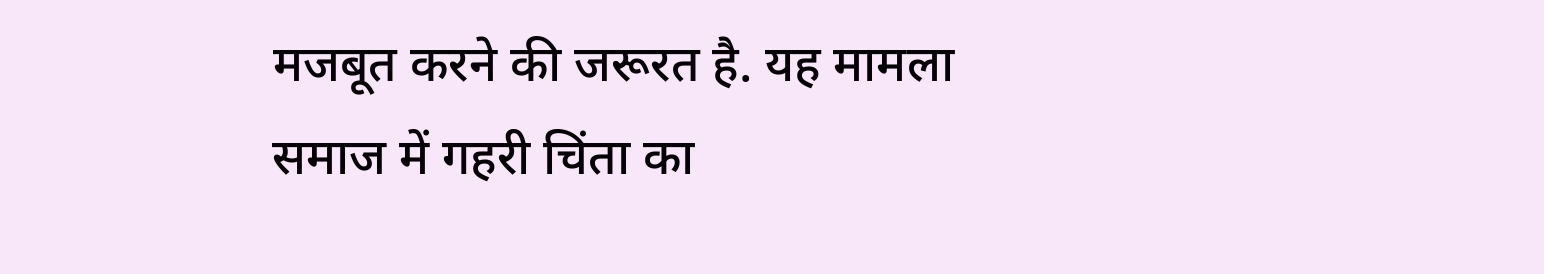मजबूत करने की जरूरत है. यह मामला समाज में गहरी चिंता का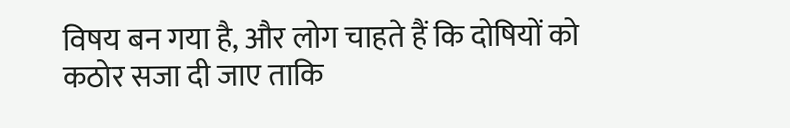विषय बन गया है, और लोग चाहते हैं कि दोषियों को कठोर सजा दी जाए ताकि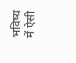भविष्य में ऐसी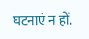घटनाएं न हों.